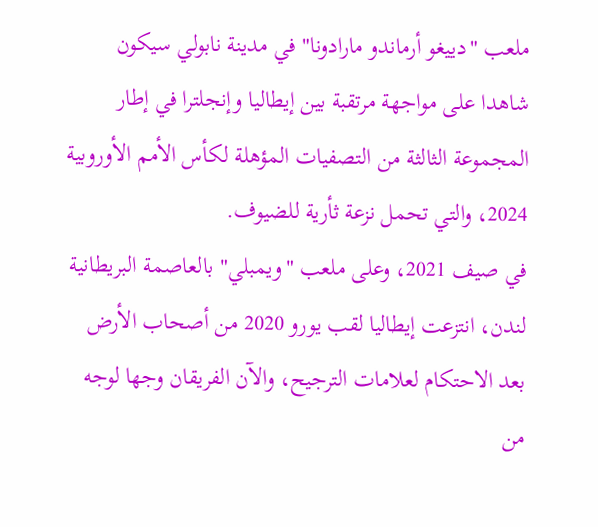ملعب "دييغو أرماندو مارادونا" في مدينة نابولي سيكون شاهدا على مواجهة مرتقبة بين إيطاليا وإنجلترا في إطار المجموعة الثالثة من التصفيات المؤهلة لكأس الأمم الأوروبية 2024، والتي تحمل نزعة ثأرية للضيوف.
في صيف 2021، وعلى ملعب "ويمبلي" بالعاصمة البريطانية لندن، انتزعت إيطاليا لقب يورو 2020 من أصحاب الأرض بعد الاحتكام لعلامات الترجيح، والآن الفريقان وجها لوجه من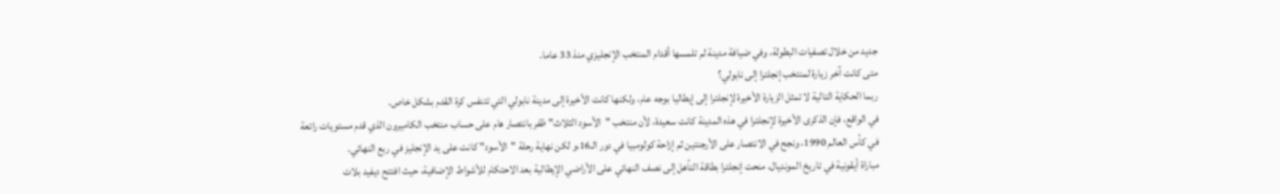جديد من خلال تصفيات البطولة، وفي ضيافة مدينة لم تلمسها أقدام المنتخب الإنجليزي منذ 33 عاما.
متى كانت آخر زيارة لمنتخب إنجلترا إلى نابولي؟
ربما الحكاية التالية لا تمثل الزيارة الأخيرة لإنجلترا إلى إيطاليا بوجه عام، ولكنها كانت الأخيرة إلى مدينة نابولي التي تتنفس كرة القدم بشكل خاص.
في الواقع، فإن الذكرى الأخيرة لإنجلترا في هذه المدينة كانت سعيدة، لأن منتخب "الأسود الثلاث" ظفر بانتصار هام على حساب منتخب الكاميرون الذي قدم مستويات رائعة في كأس العالم 1990، ونجح في الانتصار على الأرجنتين ثم إزاحة كولومبيا في دور الـ16،و لكن نهاية رحلة "الأسود" كانت على يد الإنجليز في ربع النهائي.
مباراة أيقونية في تاريخ المونديال، منحت إنجلترا بطاقة التأهل إلى نصف النهائي على الأراضي الإيطالية بعد الاحتكام للأشواط الإضافية، حيث افتتح ديفيد بلات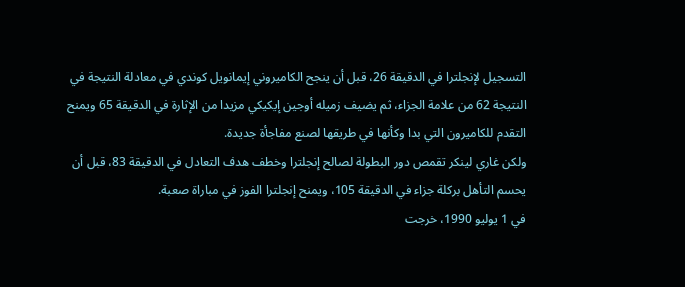التسجيل لإنجلترا في الدقيقة 26، قبل أن ينجح الكاميروني إيمانويل كوندي في معادلة النتيجة في النتيجة 62 من علامة الجزاء، ثم يضيف زميله أوجين إيكيكي مزيدا من الإثارة في الدقيقة 65 ويمنح التقدم للكاميرون التي بدا وكأنها في طريقها لصنع مفاجأة جديدة.
ولكن غاري لينكر تقمص دور البطولة لصالح إنجلترا وخطف هدف التعادل في الدقيقة 83، قبل أن يحسم التأهل بركلة جزاء في الدقيقة 105، ويمنح إنجلترا الفوز في مباراة صعبة.
في 1 يوليو 1990، خرجت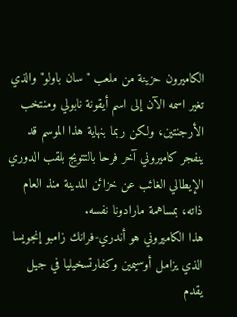الكاميرون حزينة من ملعب "سان باولو" والذي تغير اسمه الآن إلى اسم أيقونة نابولي ومنتخب الأرجنتين، ولكن ربما بنهاية هذا الموسم قد ينفجر كاميروني آخر فرحا بالتتويج بلقب الدوري الإيطالي الغائب عن خزائن المدينة منذ العام ذاته، بمساهمة مارادونا نفسه.
هذا الكاميروني هو أندري-فرانك زامبو إنجويسا الذي يزامل أوسيمين وكفارتسخيليا في جيل يقدم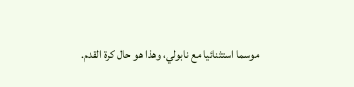موسما استثنائيا مع نابولي، وهذا هو حال كرة القدم.